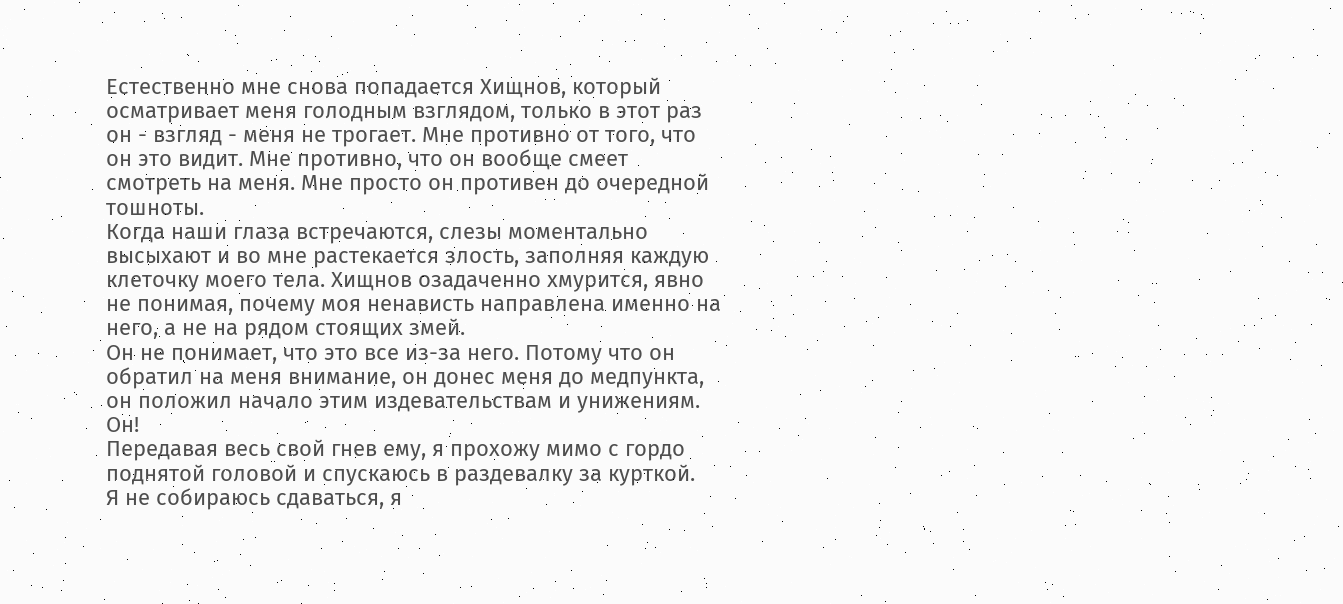Естественно мне снова попадается Хищнов, который осматривает меня голодным взглядом, только в этот раз он - взгляд - меня не трогает. Мне противно от того, что он это видит. Мне противно, что он вообще смеет смотреть на меня. Мне просто он противен до очередной тошноты.
Когда наши глаза встречаются, слезы моментально высыхают и во мне растекается злость, заполняя каждую клеточку моего тела. Хищнов озадаченно хмурится, явно не понимая, почему моя ненависть направлена именно на него, а не на рядом стоящих змей.
Он не понимает, что это все из-за него. Потому что он обратил на меня внимание, он донес меня до медпункта, он положил начало этим издевательствам и унижениям. Он!
Передавая весь свой гнев ему, я прохожу мимо с гордо поднятой головой и спускаюсь в раздевалку за курткой.
Я не собираюсь сдаваться, я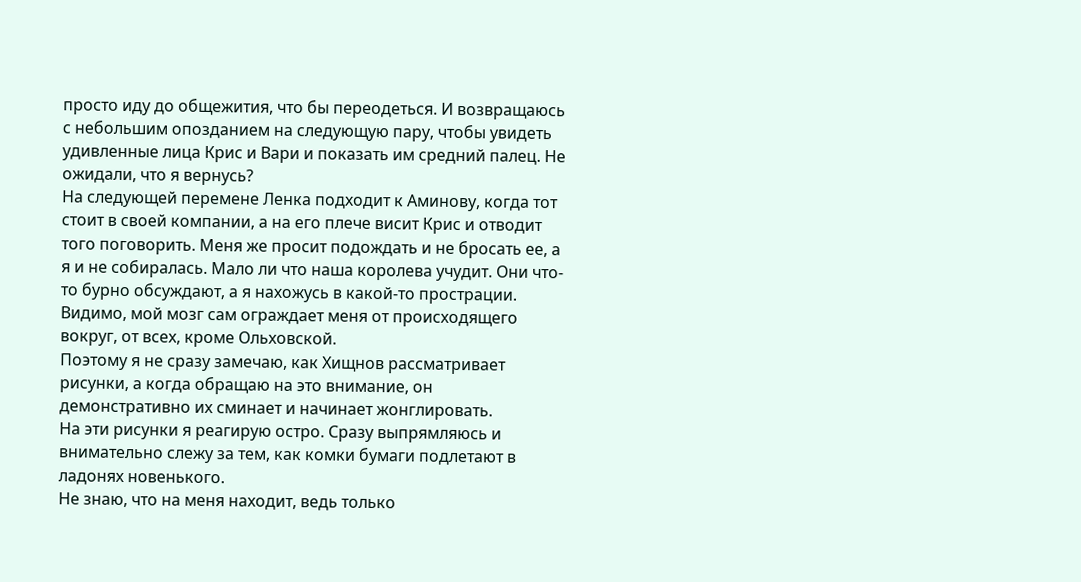просто иду до общежития, что бы переодеться. И возвращаюсь с небольшим опозданием на следующую пару, чтобы увидеть удивленные лица Крис и Вари и показать им средний палец. Не ожидали, что я вернусь?
На следующей перемене Ленка подходит к Аминову, когда тот стоит в своей компании, а на его плече висит Крис и отводит того поговорить. Меня же просит подождать и не бросать ее, а я и не собиралась. Мало ли что наша королева учудит. Они что-то бурно обсуждают, а я нахожусь в какой-то прострации. Видимо, мой мозг сам ограждает меня от происходящего вокруг, от всех, кроме Ольховской.
Поэтому я не сразу замечаю, как Хищнов рассматривает рисунки, а когда обращаю на это внимание, он демонстративно их сминает и начинает жонглировать.
На эти рисунки я реагирую остро. Сразу выпрямляюсь и внимательно слежу за тем, как комки бумаги подлетают в ладонях новенького.
Не знаю, что на меня находит, ведь только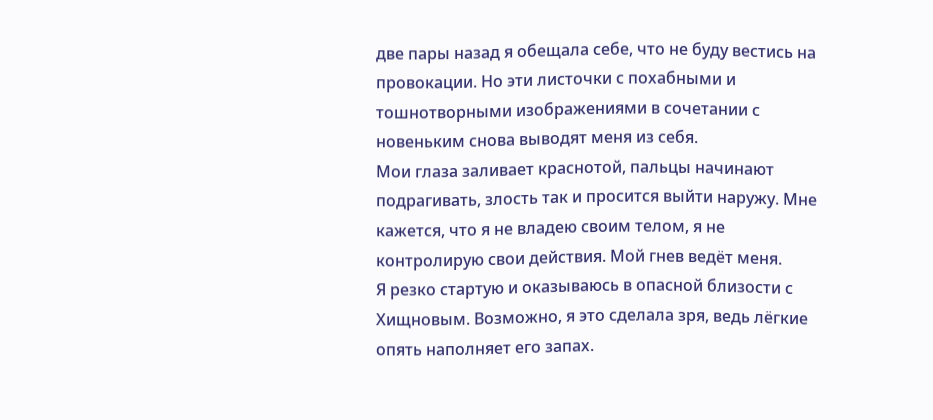две пары назад я обещала себе, что не буду вестись на провокации. Но эти листочки с похабными и тошнотворными изображениями в сочетании с новеньким снова выводят меня из себя.
Мои глаза заливает краснотой, пальцы начинают подрагивать, злость так и просится выйти наружу. Мне кажется, что я не владею своим телом, я не контролирую свои действия. Мой гнев ведёт меня.
Я резко стартую и оказываюсь в опасной близости с Хищновым. Возможно, я это сделала зря, ведь лёгкие опять наполняет его запах.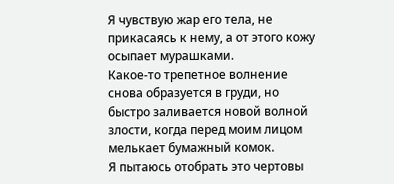Я чувствую жар его тела, не прикасаясь к нему, а от этого кожу осыпает мурашками.
Какое-то трепетное волнение снова образуется в груди, но быстро заливается новой волной злости, когда перед моим лицом мелькает бумажный комок.
Я пытаюсь отобрать это чертовы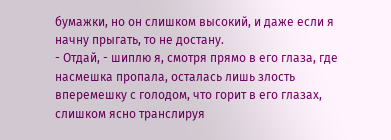бумажки, но он слишком высокий, и даже если я начну прыгать, то не достану.
- Отдай, - шиплю я, смотря прямо в его глаза, где насмешка пропала, осталась лишь злость вперемешку с голодом, что горит в его глазах, слишком ясно транслируя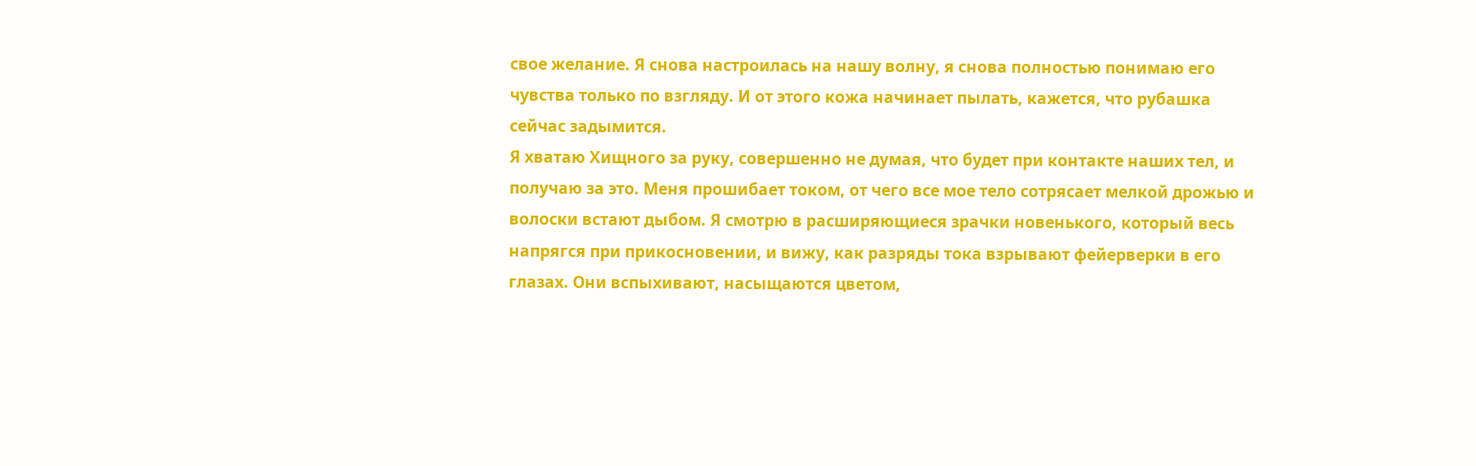свое желание. Я снова настроилась на нашу волну, я снова полностью понимаю его чувства только по взгляду. И от этого кожа начинает пылать, кажется, что рубашка сейчас задымится.
Я хватаю Хищного за руку, совершенно не думая, что будет при контакте наших тел, и получаю за это. Меня прошибает током, от чего все мое тело сотрясает мелкой дрожью и волоски встают дыбом. Я смотрю в расширяющиеся зрачки новенького, который весь напрягся при прикосновении, и вижу, как разряды тока взрывают фейерверки в его глазах. Они вспыхивают, насыщаются цветом,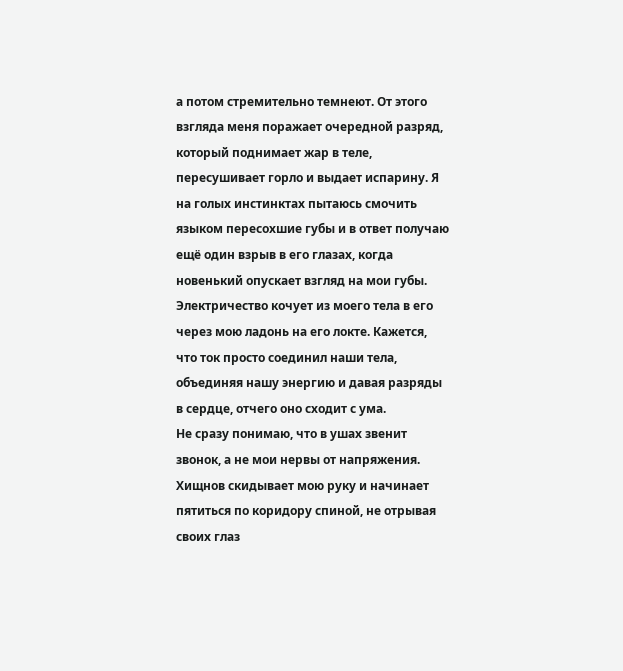а потом стремительно темнеют. От этого взгляда меня поражает очередной разряд, который поднимает жар в теле, пересушивает горло и выдает испарину. Я на голых инстинктах пытаюсь смочить языком пересохшие губы и в ответ получаю ещё один взрыв в его глазах, когда новенький опускает взгляд на мои губы. Электричество кочует из моего тела в его через мою ладонь на его локте. Кажется, что ток просто соединил наши тела, объединяя нашу энергию и давая разряды в сердце, отчего оно сходит с ума.
Не сразу понимаю, что в ушах звенит звонок, а не мои нервы от напряжения.
Хищнов скидывает мою руку и начинает пятиться по коридору спиной, не отрывая своих глаз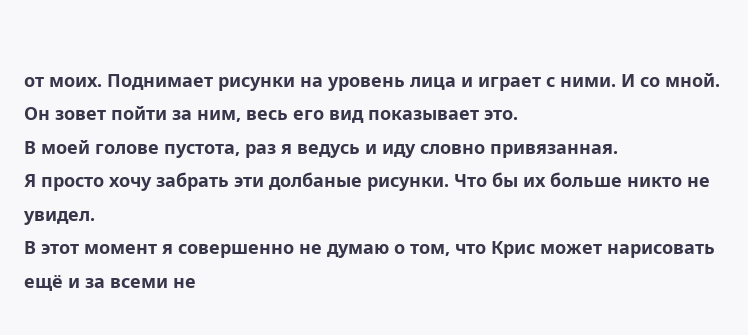от моих. Поднимает рисунки на уровень лица и играет с ними. И со мной.
Он зовет пойти за ним, весь его вид показывает это.
В моей голове пустота, раз я ведусь и иду словно привязанная.
Я просто хочу забрать эти долбаные рисунки. Что бы их больше никто не увидел.
В этот момент я совершенно не думаю о том, что Крис может нарисовать ещё и за всеми не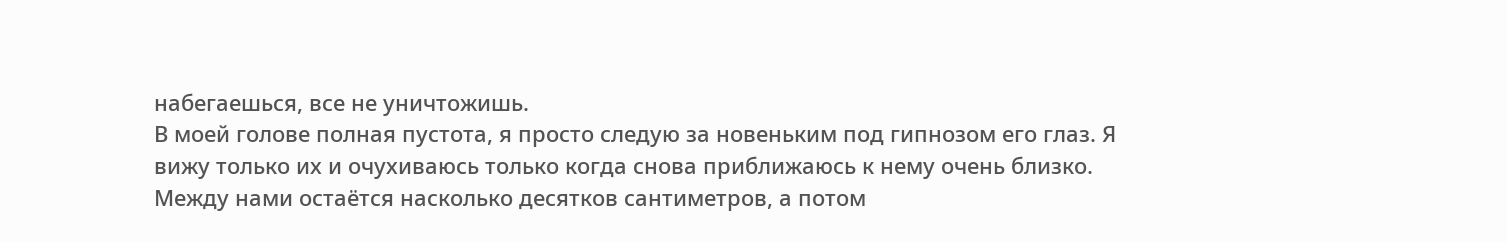набегаешься, все не уничтожишь.
В моей голове полная пустота, я просто следую за новеньким под гипнозом его глаз. Я вижу только их и очухиваюсь только когда снова приближаюсь к нему очень близко. Между нами остаётся насколько десятков сантиметров, а потом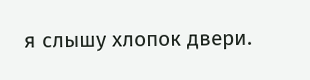я слышу хлопок двери.